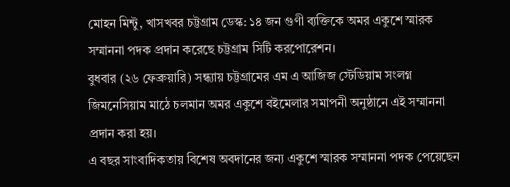মোহন মিন্টু, খাসখবর চট্টগ্রাম ডেস্ক: ১৪ জন গুণী ব্যক্তিকে অমর একুশে স্মারক সম্মাননা পদক প্রদান করেছে চট্টগ্রাম সিটি করপোরেশন।
বুধবার (২৬ ফেব্রুয়ারি) সন্ধ্যায় চট্টগ্রামের এম এ আজিজ স্টেডিয়াম সংলগ্ন জিমনেসিয়াম মাঠে চলমান অমর একুশে বইমেলার সমাপনী অনুষ্ঠানে এই সম্মাননা প্রদান করা হয়।
এ বছর সাংবাদিকতায় বিশেষ অবদানের জন্য একুশে স্মারক সম্মাননা পদক পেয়েছেন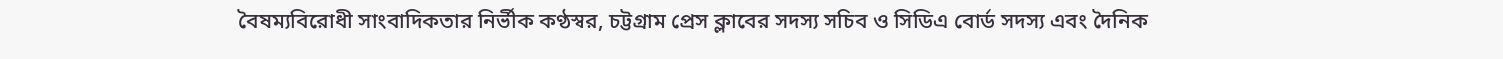বৈষম্যবিরোধী সাংবাদিকতার নির্ভীক কণ্ঠস্বর, চট্টগ্রাম প্রেস ক্লাবের সদস্য সচিব ও সিডিএ বোর্ড সদস্য এবং দৈনিক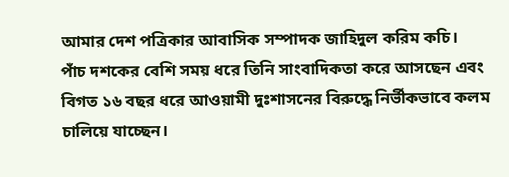আমার দেশ পত্রিকার আবাসিক সম্পাদক জাহিদুল করিম কচি।
পাঁচ দশকের বেশি সময় ধরে তিনি সাংবাদিকতা করে আসছেন এবং বিগত ১৬ বছর ধরে আওয়ামী দুঃশাসনের বিরুদ্ধে নির্ভীকভাবে কলম চালিয়ে যাচ্ছেন।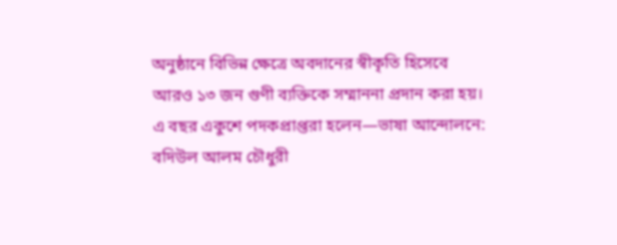অনুষ্ঠানে বিভিন্ন ক্ষেত্রে অবদানের স্বীকৃতি হিসেবে
আরও ১৩ জন গুণী ব্যক্তিকে সম্মাননা প্রদান করা হয়।
এ বছর একুশে পদকপ্রাপ্তরা হলেন—ভাষা আন্দোলনে: বদিউল আলম চৌধুরী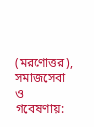(মরণোত্তর), সমাজসেবা ও গবেষণায়: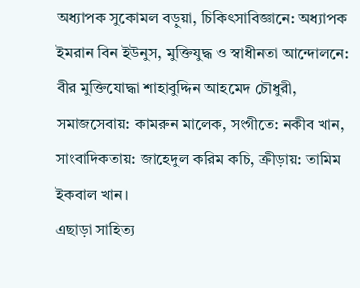অধ্যাপক সুকোমল বড়ুয়া, চিকিৎসাবিজ্ঞানে: অধ্যাপক ইমরান বিন ইউনুস, মুক্তিযুদ্ধ ও স্বাধীনতা আন্দোলনে: বীর মুক্তিযোদ্ধা শাহাবুদ্দিন আহমেদ চৌধুরী, সমাজসেবায়: কামরুন মালেক, সংগীতে: নকীব খান, সাংবাদিকতায়: জাহেদুল করিম কচি, ক্রীড়ায়: তামিম ইকবাল খান।
এছাড়া সাহিত্য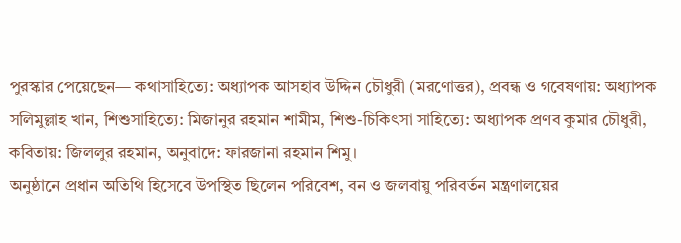পুরস্কার পেয়েছেন— কথাসাহিত্যে: অধ্যাপক আসহাব উদ্দিন চৌধুরী (মরণোত্তর), প্রবন্ধ ও গবেষণায়: অধ্যাপক সলিমুল্লাহ খান, শিশুসাহিত্যে: মিজানুর রহমান শামীম, শিশু-চিকিৎসা সাহিত্যে: অধ্যাপক প্রণব কুমার চৌধুরী, কবিতায়: জিললুর রহমান, অনুবাদে: ফারজানা রহমান শিমু।
অনুষ্ঠানে প্রধান অতিথি হিসেবে উপস্থিত ছিলেন পরিবেশ, বন ও জলবায়ু পরিবর্তন মন্ত্রণালয়ের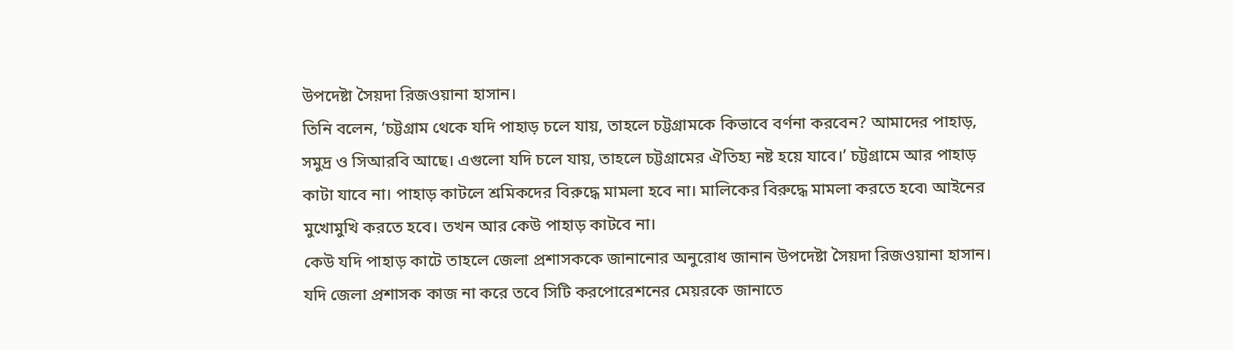উপদেষ্টা সৈয়দা রিজওয়ানা হাসান।
তিনি বলেন, ‘চট্টগ্রাম থেকে যদি পাহাড় চলে যায়, তাহলে চট্টগ্রামকে কিভাবে বর্ণনা করবেন? আমাদের পাহাড়, সমুদ্র ও সিআরবি আছে। এগুলো যদি চলে যায়, তাহলে চট্টগ্রামের ঐতিহ্য নষ্ট হয়ে যাবে।’ চট্টগ্রামে আর পাহাড় কাটা যাবে না। পাহাড় কাটলে শ্রমিকদের বিরুদ্ধে মামলা হবে না। মালিকের বিরুদ্ধে মামলা করতে হবে৷ আইনের মুখোমুখি করতে হবে। তখন আর কেউ পাহাড় কাটবে না।
কেউ যদি পাহাড় কাটে তাহলে জেলা প্রশাসককে জানানোর অনুরোধ জানান উপদেষ্টা সৈয়দা রিজওয়ানা হাসান। যদি জেলা প্রশাসক কাজ না করে তবে সিটি করপোরেশনের মেয়রকে জানাতে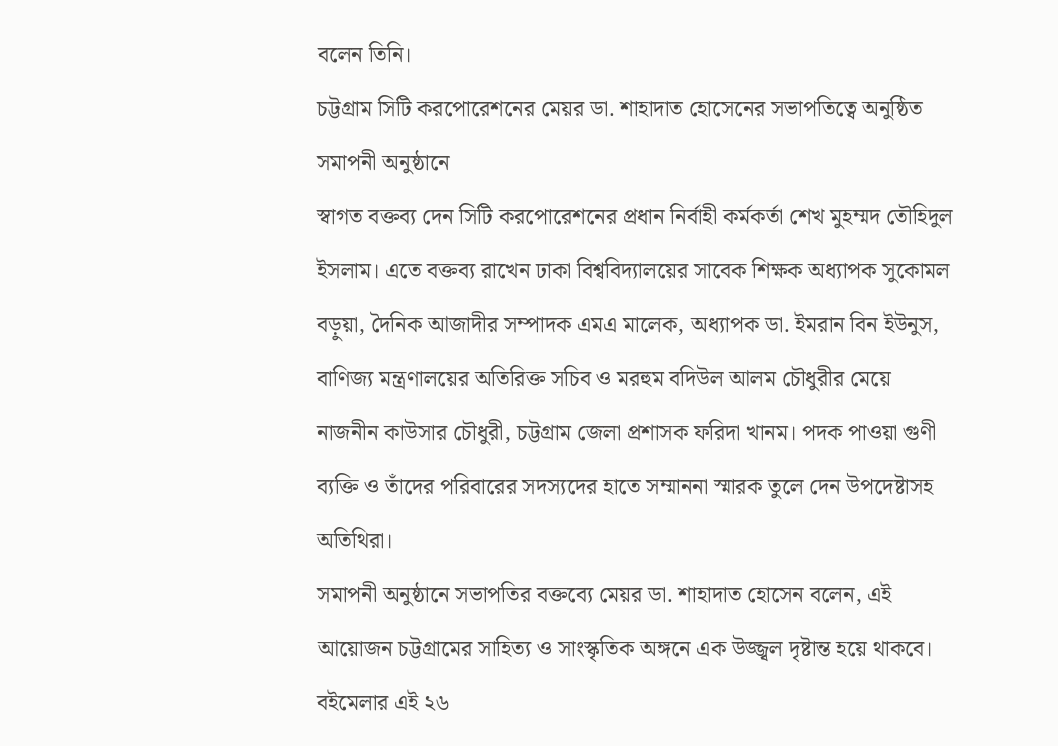বলেন তিনি।
চট্টগ্রাম সিটি করপোরেশনের মেয়র ডা. শাহাদাত হোসেনের সভাপতিত্বে অনুষ্ঠিত সমাপনী অনুষ্ঠানে
স্বাগত বক্তব্য দেন সিটি করপোরেশনের প্রধান নির্বাহী কর্মকর্তা শেখ মুহম্মদ তৌহিদুল ইসলাম। এতে বক্তব্য রাখেন ঢাকা বিশ্ববিদ্যালয়ের সাবেক শিক্ষক অধ্যাপক সুকোমল বড়ুয়া, দৈনিক আজাদীর সম্পাদক এমএ মালেক, অধ্যাপক ডা. ইমরান বিন ইউনুস, বাণিজ্য মন্ত্রণালয়ের অতিরিক্ত সচিব ও মরহুম বদিউল আলম চৌধুরীর মেয়ে নাজনীন কাউসার চৌধুরী, চট্টগ্রাম জেলা প্রশাসক ফরিদা খানম। পদক পাওয়া গুণী ব্যক্তি ও তাঁদের পরিবারের সদস্যদের হাতে সম্মাননা স্মারক তুলে দেন উপদেষ্টাসহ অতিথিরা।
সমাপনী অনুষ্ঠানে সভাপতির বক্তব্যে মেয়র ডা. শাহাদাত হোসেন বলেন, এই আয়োজন চট্টগ্রামের সাহিত্য ও সাংস্কৃতিক অঙ্গনে এক উজ্জ্বল দৃষ্টান্ত হয়ে থাকবে। বইমেলার এই ২৬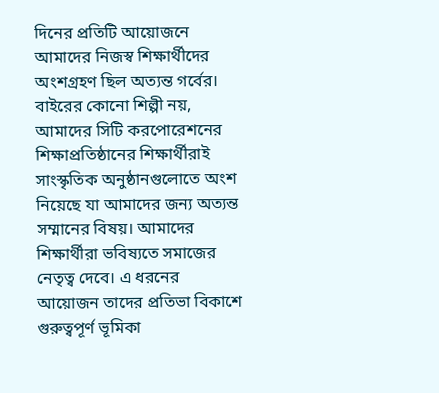দিনের প্রতিটি আয়োজনে আমাদের নিজস্ব শিক্ষার্থীদের অংশগ্রহণ ছিল অত্যন্ত গর্বের। বাইরের কোনো শিল্পী নয়, আমাদের সিটি করপোরেশনের শিক্ষাপ্রতিষ্ঠানের শিক্ষার্থীরাই সাংস্কৃতিক অনুষ্ঠানগুলোতে অংশ নিয়েছে যা আমাদের জন্য অত্যন্ত সম্মানের বিষয়। আমাদের শিক্ষার্থীরা ভবিষ্যতে সমাজের নেতৃত্ব দেবে। এ ধরনের আয়োজন তাদের প্রতিভা বিকাশে গুরুত্বপূর্ণ ভূমিকা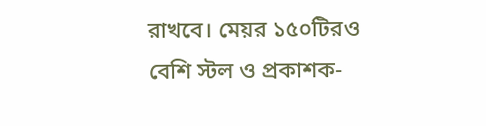রাখবে। মেয়র ১৫০টিরও বেশি স্টল ও প্রকাশক-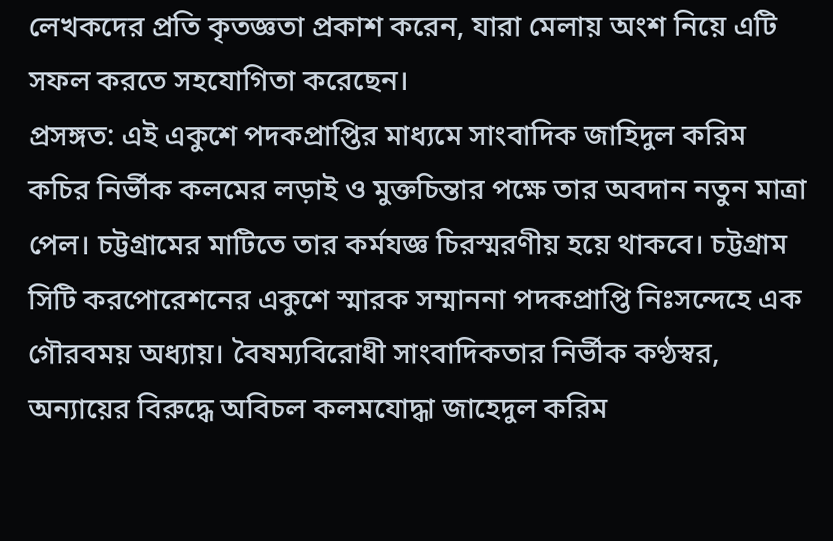লেখকদের প্রতি কৃতজ্ঞতা প্রকাশ করেন, যারা মেলায় অংশ নিয়ে এটি সফল করতে সহযোগিতা করেছেন।
প্রসঙ্গত: এই একুশে পদকপ্রাপ্তির মাধ্যমে সাংবাদিক জাহিদুল করিম কচির নির্ভীক কলমের লড়াই ও মুক্তচিন্তার পক্ষে তার অবদান নতুন মাত্রা পেল। চট্টগ্রামের মাটিতে তার কর্মযজ্ঞ চিরস্মরণীয় হয়ে থাকবে। চট্টগ্রাম সিটি করপোরেশনের একুশে স্মারক সম্মাননা পদকপ্রাপ্তি নিঃসন্দেহে এক গৌরবময় অধ্যায়। বৈষম্যবিরোধী সাংবাদিকতার নির্ভীক কণ্ঠস্বর, অন্যায়ের বিরুদ্ধে অবিচল কলমযোদ্ধা জাহেদুল করিম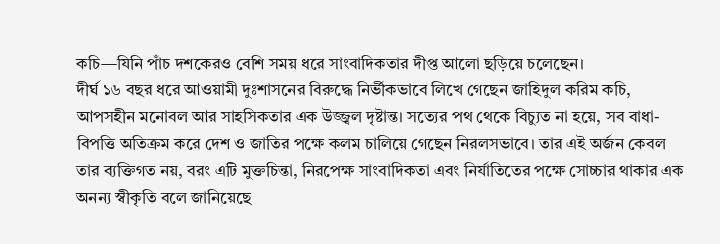কচি—যিনি পাঁচ দশকেরও বেশি সময় ধরে সাংবাদিকতার দীপ্ত আলো ছড়িয়ে চলেছেন।
দীর্ঘ ১৬ বছর ধরে আওয়ামী দুঃশাসনের বিরুদ্ধে নির্ভীকভাবে লিখে গেছেন জাহিদুল করিম কচি, আপসহীন মনোবল আর সাহসিকতার এক উজ্জ্বল দৃষ্টান্ত। সত্যের পথ থেকে বিচ্যুত না হয়ে, সব বাধা-বিপত্তি অতিক্রম করে দেশ ও জাতির পক্ষে কলম চালিয়ে গেছেন নিরলসভাবে। তার এই অর্জন কেবল তার ব্যক্তিগত নয়, বরং এটি মুক্তচিন্তা, নিরপেক্ষ সাংবাদিকতা এবং নির্যাতিতের পক্ষে সোচ্চার থাকার এক অনন্য স্বীকৃতি বলে জানিয়েছে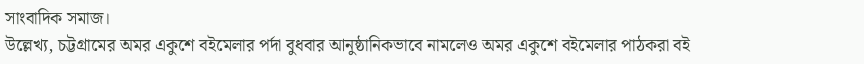সাংবাদিক সমাজ।
উল্লেখ্য, চট্টগ্রামের অমর একুশে বইমেলার পর্দা বুধবার আনুষ্ঠানিকভাবে নামলেও অমর একুশে বইমেলার পাঠকরা বই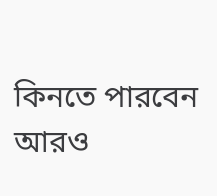কিনতে পারবেন আরও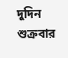দুদিন শুক্রবার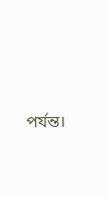পর্যন্ত।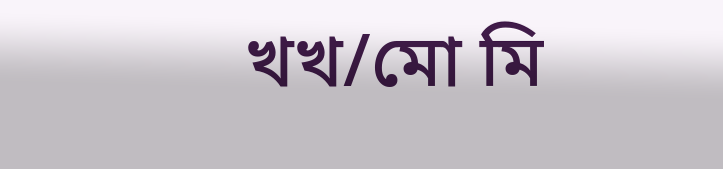খখ/মো মি